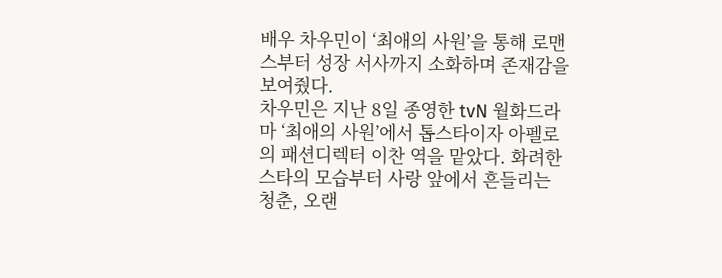배우 차우민이 ‘최애의 사원’을 통해 로맨스부터 성장 서사까지 소화하며 존재감을 보여줬다.
차우민은 지난 8일 종영한 tvN 월화드라마 ‘최애의 사원’에서 톱스타이자 아펠로의 패션디렉터 이찬 역을 맡았다. 화려한 스타의 모습부터 사랑 앞에서 흔들리는 청춘, 오랜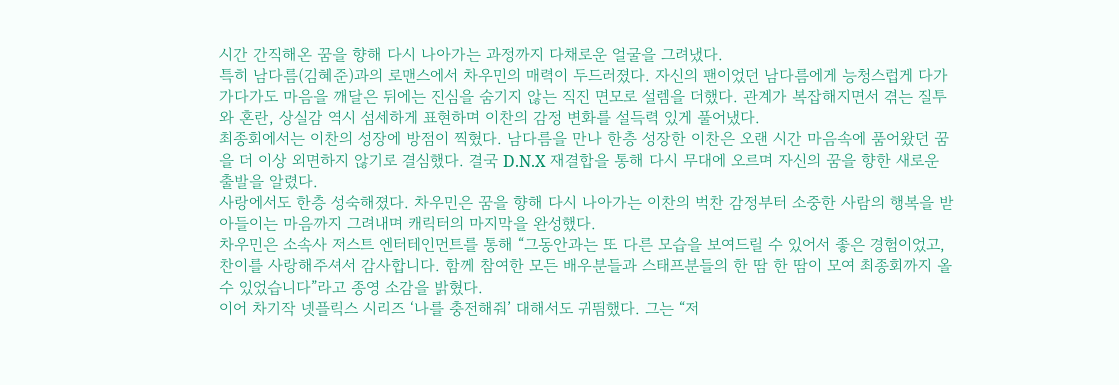시간 간직해온 꿈을 향해 다시 나아가는 과정까지 다채로운 얼굴을 그려냈다.
특히 남다름(김혜준)과의 로맨스에서 차우민의 매력이 두드러졌다. 자신의 팬이었던 남다름에게 능청스럽게 다가가다가도 마음을 깨달은 뒤에는 진심을 숨기지 않는 직진 면모로 설렘을 더했다. 관계가 복잡해지면서 겪는 질투와 혼란, 상실감 역시 섬세하게 표현하며 이찬의 감정 변화를 설득력 있게 풀어냈다.
최종회에서는 이찬의 성장에 방점이 찍혔다. 남다름을 만나 한층 성장한 이찬은 오랜 시간 마음속에 품어왔던 꿈을 더 이상 외면하지 않기로 결심했다. 결국 D.N.X 재결합을 통해 다시 무대에 오르며 자신의 꿈을 향한 새로운 출발을 알렸다.
사랑에서도 한층 성숙해졌다. 차우민은 꿈을 향해 다시 나아가는 이찬의 벅찬 감정부터 소중한 사람의 행복을 받아들이는 마음까지 그려내며 캐릭터의 마지막을 완성했다.
차우민은 소속사 저스트 엔터테인먼트를 통해 “그동안과는 또 다른 모습을 보여드릴 수 있어서 좋은 경험이었고, 찬이를 사랑해주셔서 감사합니다. 함께 참여한 모든 배우분들과 스태프분들의 한 땀 한 땀이 모여 최종회까지 올 수 있었습니다”라고 종영 소감을 밝혔다.
이어 차기작 넷플릭스 시리즈 ‘나를 충전해줘’ 대해서도 귀띔했다. 그는 “저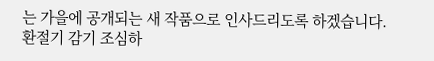는 가을에 공개되는 새 작품으로 인사드리도록 하겠습니다. 환절기 감기 조심하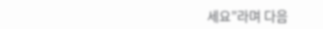세요”라며 다음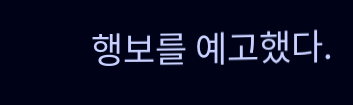행보를 예고했다.